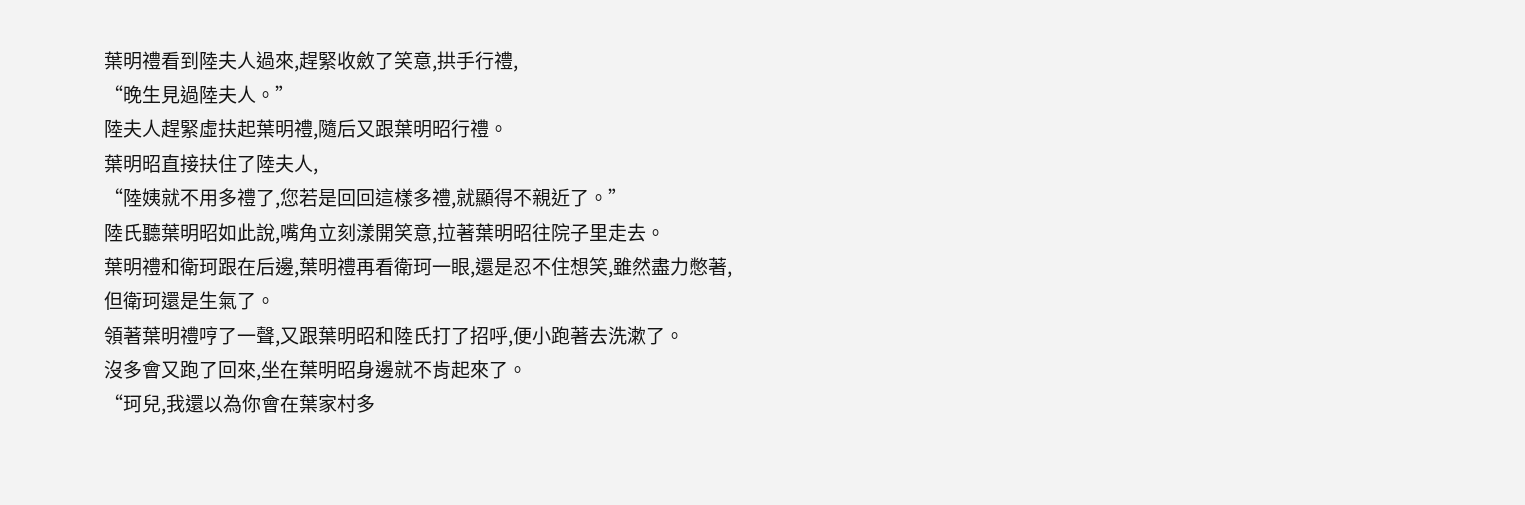葉明禮看到陸夫人過來,趕緊收斂了笑意,拱手行禮,
“晚生見過陸夫人。”
陸夫人趕緊虛扶起葉明禮,隨后又跟葉明昭行禮。
葉明昭直接扶住了陸夫人,
“陸姨就不用多禮了,您若是回回這樣多禮,就顯得不親近了。”
陸氏聽葉明昭如此說,嘴角立刻漾開笑意,拉著葉明昭往院子里走去。
葉明禮和衛珂跟在后邊,葉明禮再看衛珂一眼,還是忍不住想笑,雖然盡力憋著,但衛珂還是生氣了。
領著葉明禮哼了一聲,又跟葉明昭和陸氏打了招呼,便小跑著去洗漱了。
沒多會又跑了回來,坐在葉明昭身邊就不肯起來了。
“珂兒,我還以為你會在葉家村多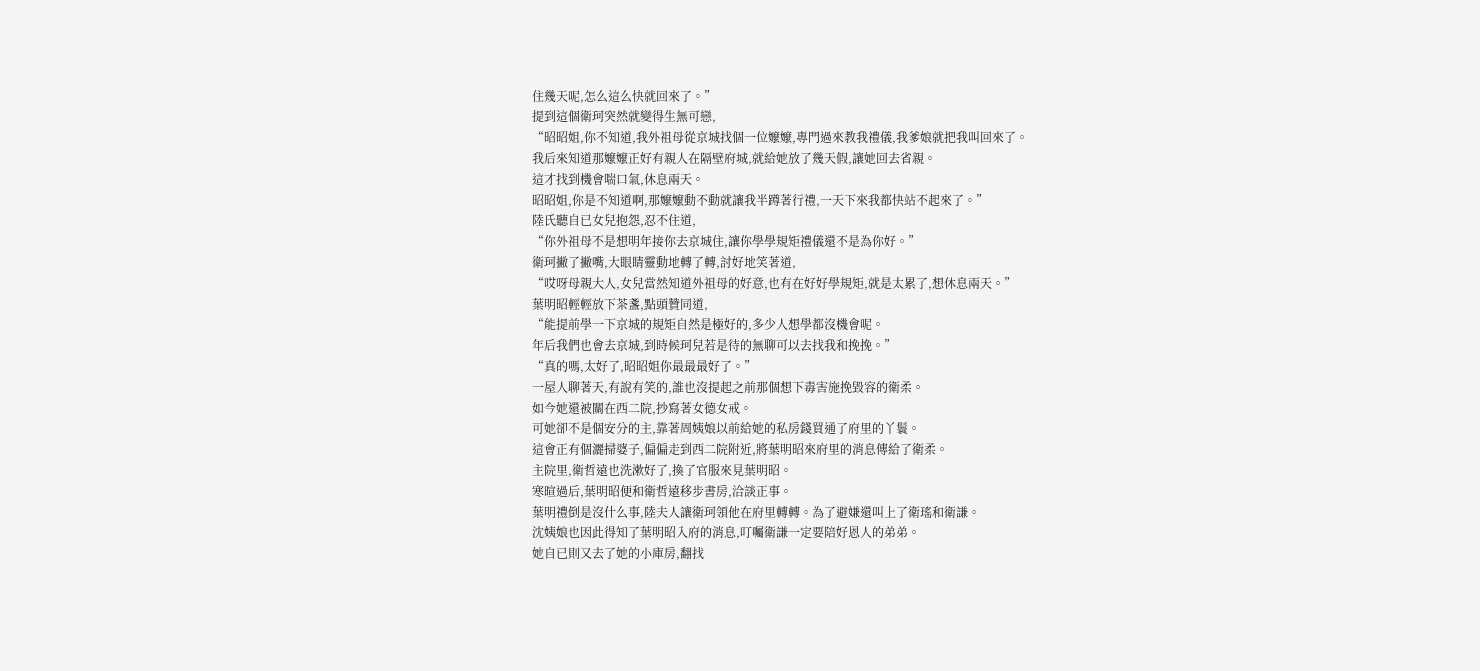住幾天呢,怎么這么快就回來了。”
提到這個衛珂突然就變得生無可戀,
“昭昭姐,你不知道,我外祖母從京城找個一位嬤嬤,專門過來教我禮儀,我爹娘就把我叫回來了。
我后來知道那嬤嬤正好有親人在隔壁府城,就給她放了幾天假,讓她回去省親。
這才找到機會喘口氣,休息兩天。
昭昭姐,你是不知道啊,那嬤嬤動不動就讓我半蹲著行禮,一天下來我都快站不起來了。”
陸氏聽自已女兒抱怨,忍不住道,
“你外祖母不是想明年接你去京城住,讓你學學規矩禮儀還不是為你好。”
衛珂撇了撇嘴,大眼睛靈動地轉了轉,討好地笑著道,
“哎呀母親大人,女兒當然知道外祖母的好意,也有在好好學規矩,就是太累了,想休息兩天。”
葉明昭輕輕放下茶盞,點頭贊同道,
“能提前學一下京城的規矩自然是極好的,多少人想學都沒機會呢。
年后我們也會去京城,到時候珂兒若是待的無聊可以去找我和挽挽。”
“真的嗎,太好了,昭昭姐你最最最好了。”
一屋人聊著天,有說有笑的,誰也沒提起之前那個想下毒害施挽毀容的衛柔。
如今她還被關在西二院,抄寫著女德女戒。
可她卻不是個安分的主,靠著周姨娘以前給她的私房錢買通了府里的丫鬟。
這會正有個灑掃婆子,偏偏走到西二院附近,將葉明昭來府里的消息傳給了衛柔。
主院里,衛哲遠也洗漱好了,換了官服來見葉明昭。
寒暄過后,葉明昭便和衛哲遠移步書房,洽談正事。
葉明禮倒是沒什么事,陸夫人讓衛珂領他在府里轉轉。為了避嫌還叫上了衛瑤和衛謙。
沈姨娘也因此得知了葉明昭入府的消息,叮囑衛謙一定要陪好恩人的弟弟。
她自已則又去了她的小庫房,翻找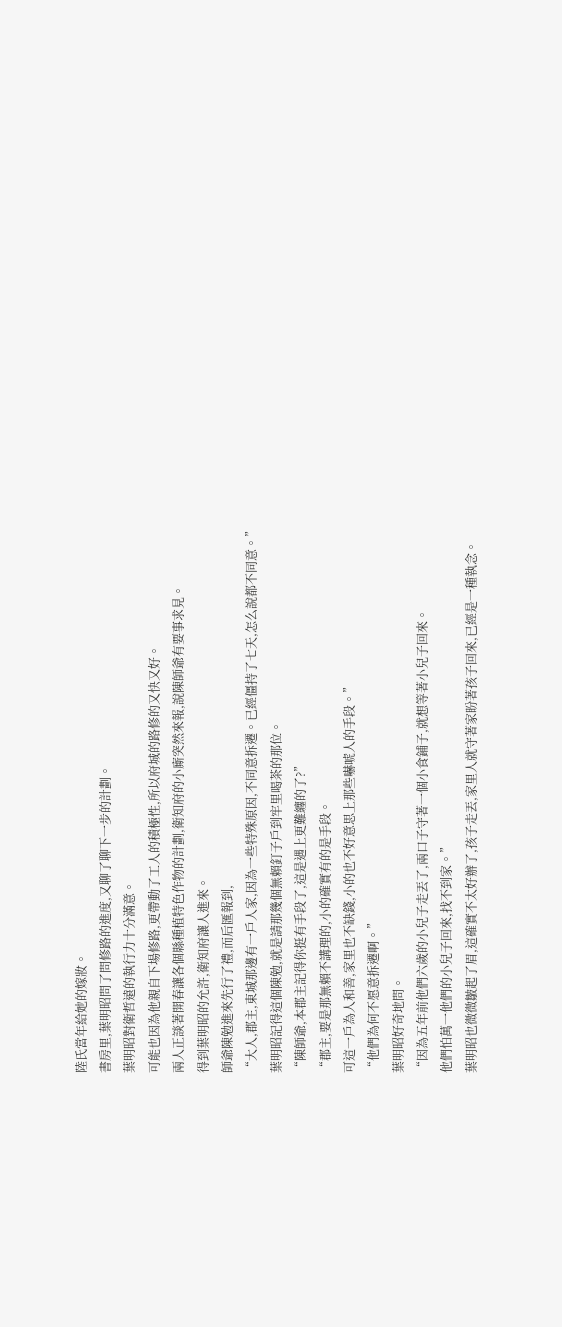陸氏當年給她的嫁妝。
書房里,葉明昭問了問修路的進度,又聊了聊下一步的計劃。
葉明昭對衛哲遠的執行力十分滿意。
可能也因為他親自下場修路,更帶動了工人的積極性,所以府城的路修的又快又好。
兩人正談著開春讓各個縣種植特色作物的計劃,衛知府的小廝突然來報,說陳師爺有要事求見。
得到葉明昭的允許,衛知府讓人進來。
師爺陳勉進來先行了禮,而后匯報到,
“大人,郡主,東城那邊有一戶人家,因為一些特殊原因,不同意拆遷。已經僵持了七天,怎么說都不同意。”
葉明昭記得這個陳勉,就是請那幾個無賴釘子戶到牢里喝茶的那位。
“陳師爺,本郡主記得你挺有手段了,這是遇上更難纏的了?”
“郡主,要是那無賴不講理的,小的確實有的是手段。
可這一戶為人和善,家里也不缺錢,小的也不好意思上那些嚇唬人的手段。”
“他們為何不愿意拆遷啊。”
葉明昭好奇地問。
“因為五年前他們六歲的小兒子走丟了,兩口子守著一個小食鋪子,就想等著小兒子回來。
他們怕萬一他們的小兒子回來,找不到家。”
葉明昭也微微皺起了眉,這確實不太好辦了,孩子走丟,家里人就守著家盼著孩子回來,已經是一種執念。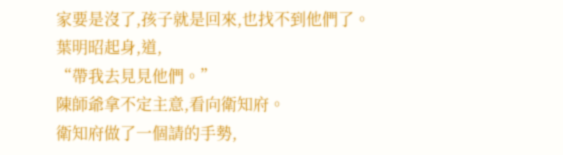家要是沒了,孩子就是回來,也找不到他們了。
葉明昭起身,道,
“帶我去見見他們。”
陳師爺拿不定主意,看向衛知府。
衛知府做了一個請的手勢,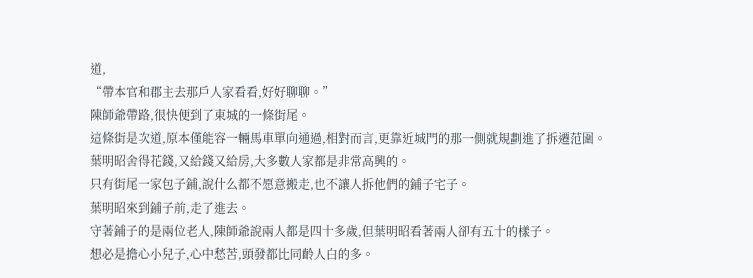道,
“帶本官和郡主去那戶人家看看,好好聊聊。”
陳師爺帶路,很快便到了東城的一條街尾。
這條街是次道,原本僅能容一輛馬車單向通過,相對而言,更靠近城門的那一側就規劃進了拆遷范圍。
葉明昭舍得花錢,又給錢又給房,大多數人家都是非常高興的。
只有街尾一家包子鋪,說什么都不愿意搬走,也不讓人拆他們的鋪子宅子。
葉明昭來到鋪子前,走了進去。
守著鋪子的是兩位老人,陳師爺說兩人都是四十多歲,但葉明昭看著兩人卻有五十的樣子。
想必是擔心小兒子,心中愁苦,頭發都比同齡人白的多。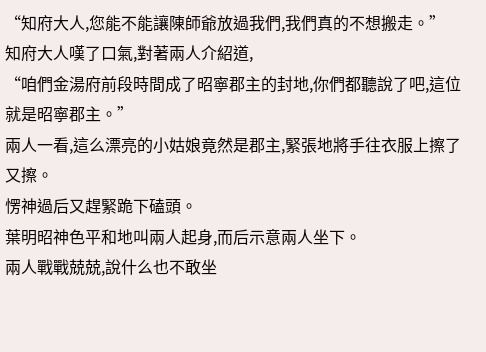“知府大人,您能不能讓陳師爺放過我們,我們真的不想搬走。”
知府大人嘆了口氣,對著兩人介紹道,
“咱們金湯府前段時間成了昭寧郡主的封地,你們都聽說了吧,這位就是昭寧郡主。”
兩人一看,這么漂亮的小姑娘竟然是郡主,緊張地將手往衣服上擦了又擦。
愣神過后又趕緊跪下磕頭。
葉明昭神色平和地叫兩人起身,而后示意兩人坐下。
兩人戰戰兢兢,說什么也不敢坐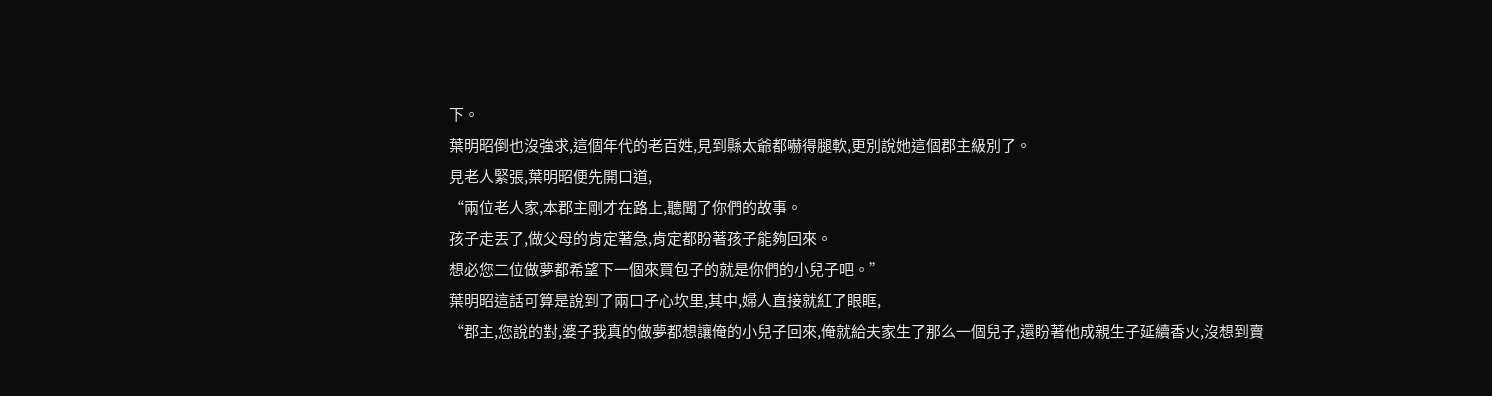下。
葉明昭倒也沒強求,這個年代的老百姓,見到縣太爺都嚇得腿軟,更別說她這個郡主級別了。
見老人緊張,葉明昭便先開口道,
“兩位老人家,本郡主剛才在路上,聽聞了你們的故事。
孩子走丟了,做父母的肯定著急,肯定都盼著孩子能夠回來。
想必您二位做夢都希望下一個來買包子的就是你們的小兒子吧。”
葉明昭這話可算是說到了兩口子心坎里,其中,婦人直接就紅了眼眶,
“郡主,您說的對,婆子我真的做夢都想讓俺的小兒子回來,俺就給夫家生了那么一個兒子,還盼著他成親生子延續香火,沒想到賣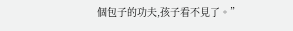個包子的功夫,孩子看不見了。”